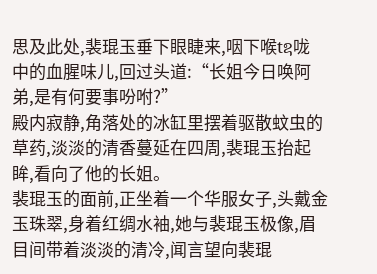思及此处,裴琨玉垂下眼睫来,咽下喉tຊ咙中的血腥味儿,回过头道:“长姐今日唤阿弟,是有何要事吩咐?”
殿内寂静,角落处的冰缸里摆着驱散蚊虫的草药,淡淡的清香蔓延在四周,裴琨玉抬起眸,看向了他的长姐。
裴琨玉的面前,正坐着一个华服女子,头戴金玉珠翠,身着红绸水袖,她与裴琨玉极像,眉目间带着淡淡的清冷,闻言望向裴琨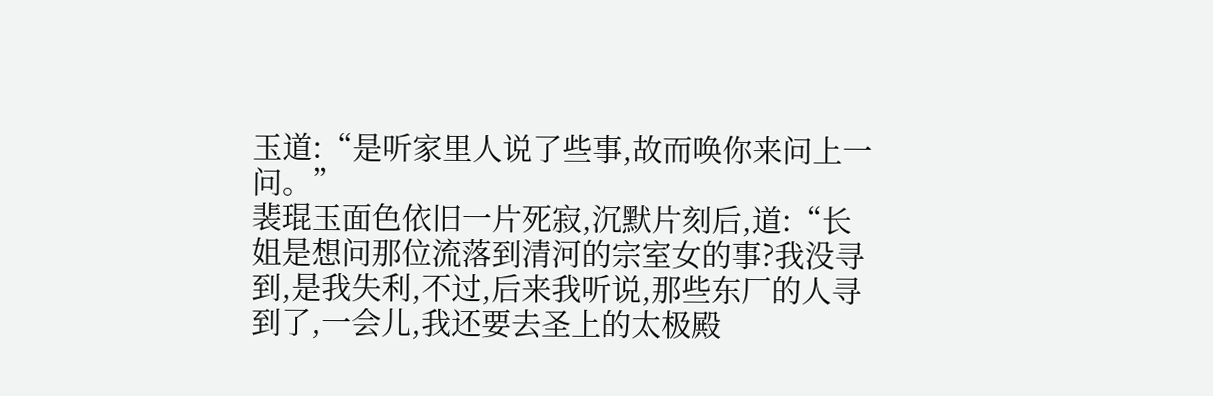玉道:“是听家里人说了些事,故而唤你来问上一问。”
裴琨玉面色依旧一片死寂,沉默片刻后,道:“长姐是想问那位流落到清河的宗室女的事?我没寻到,是我失利,不过,后来我听说,那些东厂的人寻到了,一会儿,我还要去圣上的太极殿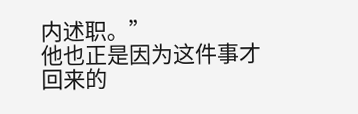内述职。”
他也正是因为这件事才回来的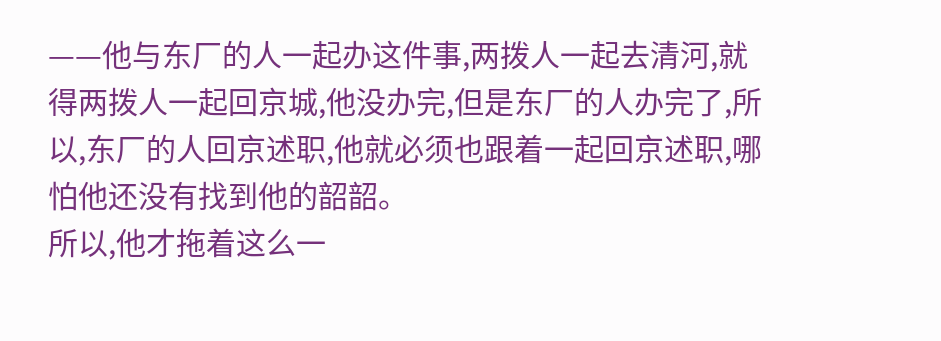——他与东厂的人一起办这件事,两拨人一起去清河,就得两拨人一起回京城,他没办完,但是东厂的人办完了,所以,东厂的人回京述职,他就必须也跟着一起回京述职,哪怕他还没有找到他的韶韶。
所以,他才拖着这么一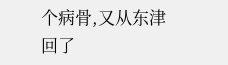个病骨,又从东津回了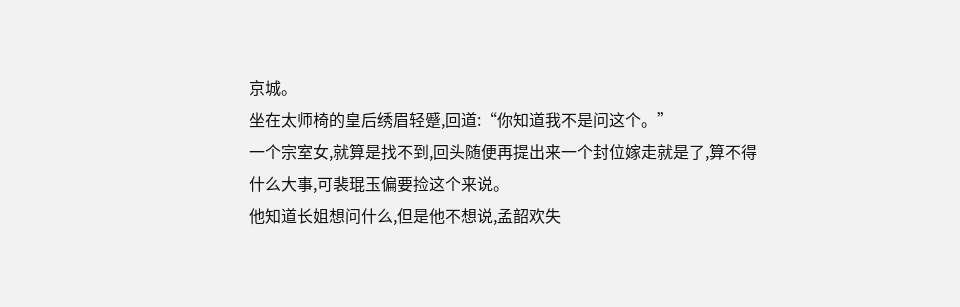京城。
坐在太师椅的皇后绣眉轻蹙,回道:“你知道我不是问这个。”
一个宗室女,就算是找不到,回头随便再提出来一个封位嫁走就是了,算不得什么大事,可裴琨玉偏要捡这个来说。
他知道长姐想问什么,但是他不想说,孟韶欢失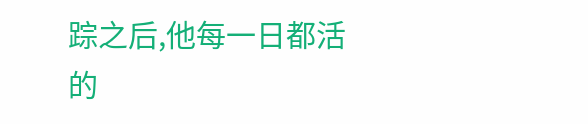踪之后,他每一日都活的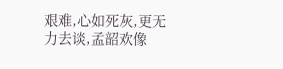艰难,心如死灰,更无力去谈,孟韶欢像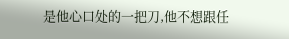是他心口处的一把刀,他不想跟任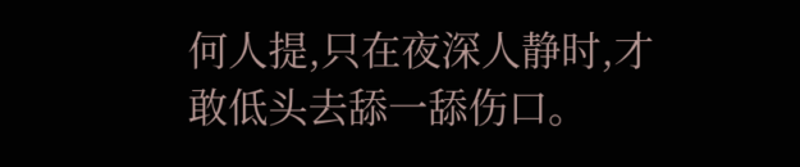何人提,只在夜深人静时,才敢低头去舔一舔伤口。